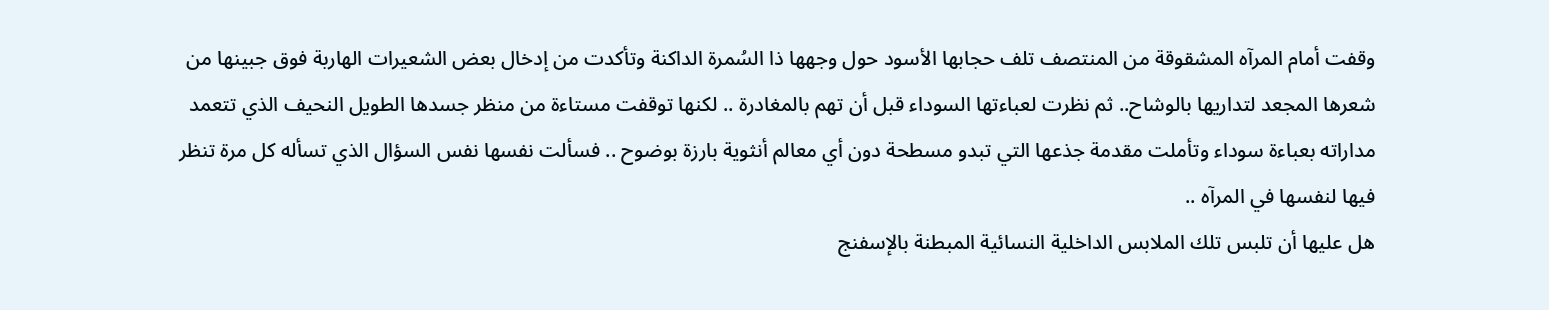وقفت أمام المرآه المشقوقة من المنتصف تلف حجابها الأسود حول وجهها ذا السُمرة الداكنة وتأكدت من إدخال بعض الشعيرات الهاربة فوق جبينها من شعرها المجعد لتداريها بالوشاح.. ثم نظرت لعباءتها السوداء قبل أن تهم بالمغادرة .. لكنها توقفت مستاءة من منظر جسدها الطويل النحيف الذي تتعمد مداراته بعباءة سوداء وتأملت مقدمة جذعها التي تبدو مسطحة دون أي معالم أنثوية بارزة بوضوح .. فسألت نفسها نفس السؤال الذي تسأله كل مرة تنظر فيها لنفسها في المرآه ..
هل عليها أن تلبس تلك الملابس الداخلية النسائية المبطنة بالإسفنج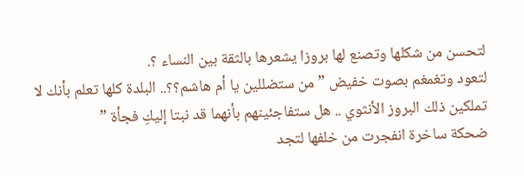لتحسن من شكلها وتصنع لها بروزا يشعرها بالثقة بين النساء ؟.
لتعود وتغمغم بصوت خفيض ” من ستضللين يا أم هاشم؟؟.. البلدة كلها تعلم بأنك لا تملكين ذلك البروز الأنثوي .. هل ستفاجئينهم بأنهما قد نبتا إليكِ فجأة ”
ضحكة ساخرة انفجرت من خلفها لتجد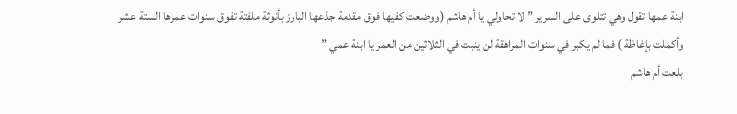ابنة عمها تقول وهي تتلوى على السرير ” لا تحاولي يا أم هاشم (ووضعت كفيها فوق مقدمة جذعها البارز بأنوثة ملفتة تفوق سنوات عمرها الستة عشر وأكملت بإغاظة ) فما لم يكبر في سنوات المراهقة لن ينبت في الثلاثين من العمر يا ابنة عمي ”
بلعت أم هاشم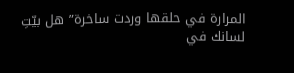المرارة في حلقها وردت ساخرة” هل بيّتِ لسانك في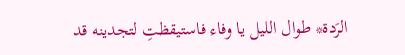الرَدة* طوال الليل يا وفاء فاستيقظتِ لتجدينه قد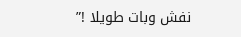نفش وبات طويلا !”